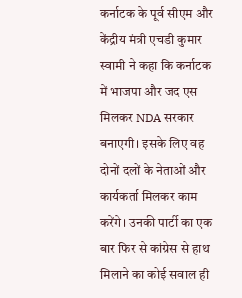कर्नाटक के पूर्व सीएम और केंद्रीय मंत्री एचडी कुमार स्वामी ने कहा कि कर्नाटक में भाजपा और जद एस मिलकर NDA सरकार बनाएगी। इसके लिए वह दोनों दलों के नेताओं और कार्यकर्ता मिलकर काम करेंगे। उनकी पार्टी का एक बार फिर से कांग्रेस से हाथ मिलाने का कोई सवाल ही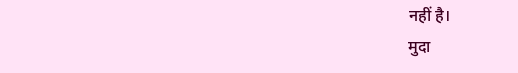नहीं है।
मुदा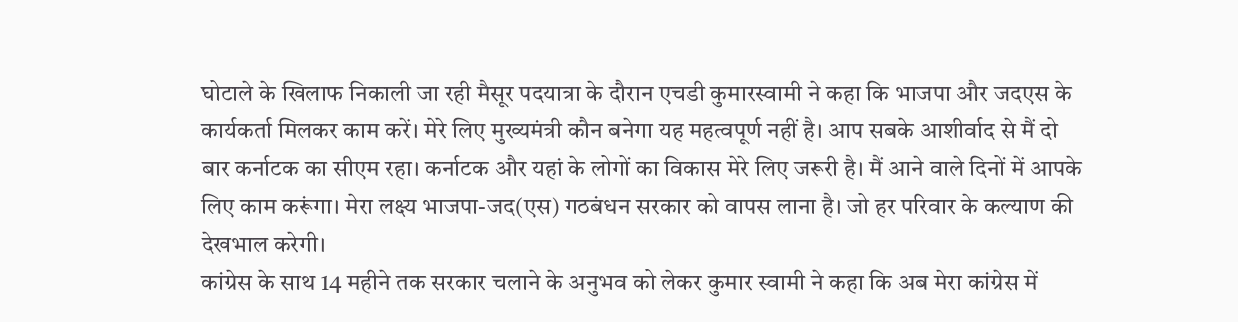घोटाले के खिलाफ निकाली जा रही मैसूर पदयात्रा के दौरान एचडी कुमारस्वामी ने कहा कि भाजपा और जदएस के कार्यकर्ता मिलकर काम करें। मेरे लिए मुख्यमंत्री कौन बनेगा यह महत्वपूर्ण नहीं है। आप सबके आशीर्वाद से मैं दो बार कर्नाटक का सीएम रहा। कर्नाटक और यहां के लोगों का विकास मेरे लिए जरूरी है। मैं आने वाले दिनों में आपके लिए काम करूंगा। मेरा लक्ष्य भाजपा-जद(एस) गठबंधन सरकार को वापस लाना है। जो हर परिवार के कल्याण की देखभाल करेगी।
कांग्रेस के साथ 14 महीने तक सरकार चलाने के अनुभव को लेकर कुमार स्वामी ने कहा कि अब मेरा कांग्रेस में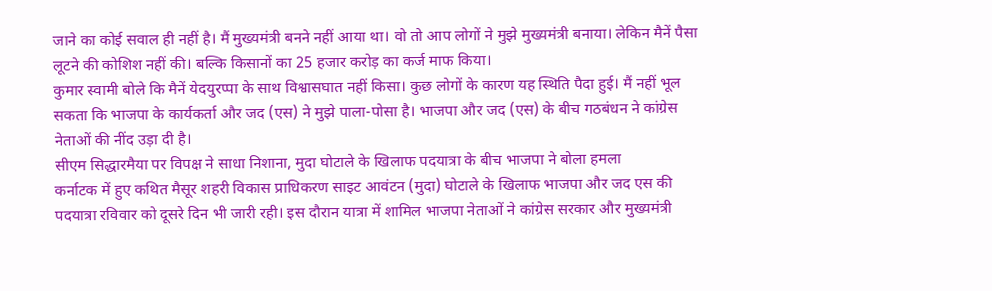जाने का कोई सवाल ही नहीं है। मैं मुख्यमंत्री बनने नहीं आया था। वो तो आप लोगों ने मुझे मुख्यमंत्री बनाया। लेकिन मैनें पैसा लूटने की कोशिश नहीं की। बल्कि किसानों का 25 हजार करोड़ का कर्ज माफ किया।
कुमार स्वामी बोले कि मैनें येदयुरप्पा के साथ विश्वासघात नहीं किसा। कुछ लोगों के कारण यह स्थिति पैदा हुई। मैं नहीं भूल सकता कि भाजपा के कार्यकर्ता और जद (एस) ने मुझे पाला-पोसा है। भाजपा और जद (एस) के बीच गठबंधन ने कांग्रेस नेताओं की नींद उड़ा दी है।
सीएम सिद्धारमैया पर विपक्ष ने साधा निशाना, मुदा घोटाले के खिलाफ पदयात्रा के बीच भाजपा ने बोला हमला
कर्नाटक में हुए कथित मैसूर शहरी विकास प्राधिकरण साइट आवंटन (मुदा) घोटाले के खिलाफ भाजपा और जद एस की पदयात्रा रविवार को दूसरे दिन भी जारी रही। इस दौरान यात्रा में शामिल भाजपा नेताओं ने कांग्रेस सरकार और मुख्यमंत्री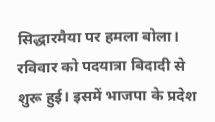सिद्धारमैया पर हमला बोला।
रविवार को पदयात्रा बिदादी से शुरू हुई। इसमें भाजपा के प्रदेश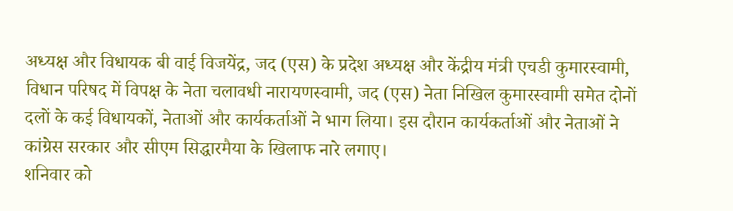अध्यक्ष और विधायक बी वाई विजयेंद्र, जद (एस) के प्रदेश अध्यक्ष और केंद्रीय मंत्री एचडी कुमारस्वामी, विधान परिषद में विपक्ष के नेता चलावधी नारायणस्वामी, जद (एस) नेता निखिल कुमारस्वामी समेत दोनों दलों के कई विधायकों, नेताओं और कार्यकर्ताओं ने भाग लिया। इस दौरान कार्यकर्ताओं और नेताओं ने कांग्रेस सरकार और सीएम सिद्धारमैया के खिलाफ नारे लगाए।
शनिवार को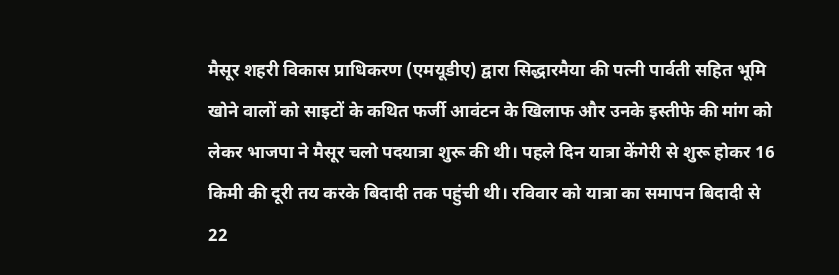मैसूर शहरी विकास प्राधिकरण (एमयूडीए) द्वारा सिद्धारमैया की पत्नी पार्वती सहित भूमि खोने वालों को साइटों के कथित फर्जी आवंटन के खिलाफ और उनके इस्तीफे की मांग को लेकर भाजपा ने मैसूर चलो पदयात्रा शुरू की थी। पहले दिन यात्रा केंगेरी से शुरू होकर 16 किमी की दूरी तय करके बिदादी तक पहुंची थी। रविवार को यात्रा का समापन बिदादी से 22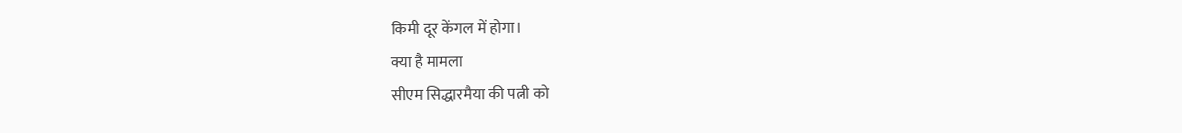किमी दूर केंगल में होगा।
क्या है मामला
सीएम सिद्धारमैया की पत्नी को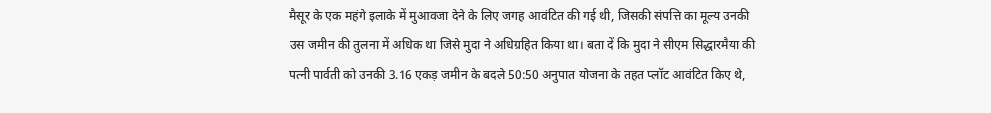मैसूर के एक महंगे इलाके में मुआवजा देने के लिए जगह आवंटित की गई थी, जिसकी संपत्ति का मूल्य उनकी उस जमीन की तुलना में अधिक था जिसे मुदा ने अधिग्रहित किया था। बता दें कि मुदा ने सीएम सिद्धारमैया की पत्नी पार्वती को उनकी 3.16 एकड़ जमीन के बदले 50:50 अनुपात योजना के तहत प्लॉट आवंटित किए थे,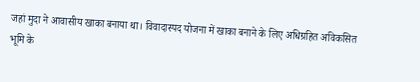जहां मुदा ने आवासीय खाका बनाया था। विवादास्पद योजना में खाका बनाने के लिए अधिग्रहित अविकसित भूमि के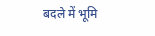बदले में भूमि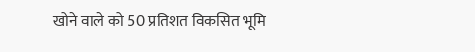खोने वाले को 50 प्रतिशत विकसित भूमि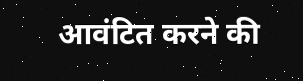आवंटित करने की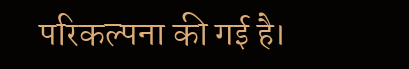परिकल्पना की गई है।